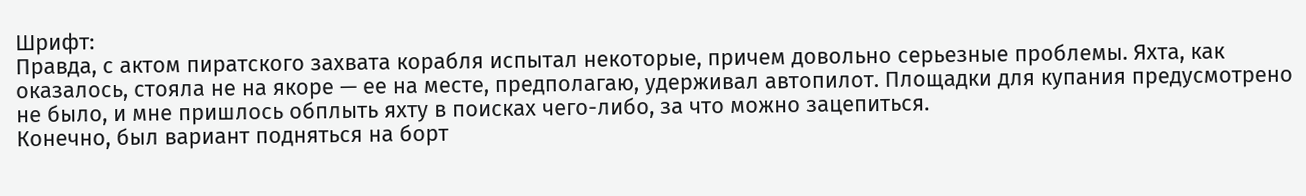Шрифт:
Правда, с актом пиратского захвата корабля испытал некоторые, причем довольно серьезные проблемы. Яхта, как оказалось, стояла не на якоре — ее на месте, предполагаю, удерживал автопилот. Площадки для купания предусмотрено не было, и мне пришлось обплыть яхту в поисках чего-либо, за что можно зацепиться.
Конечно, был вариант подняться на борт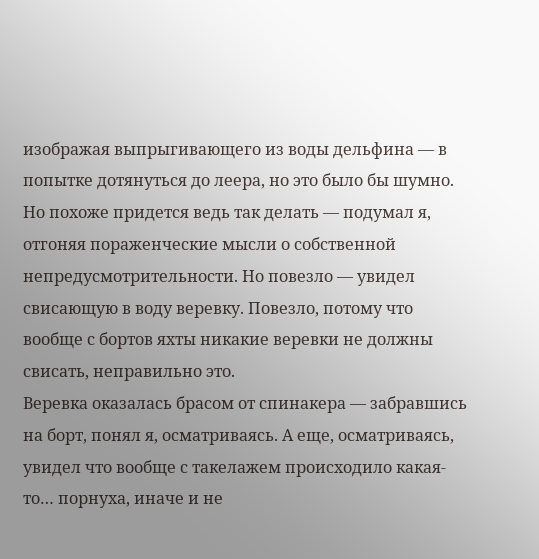изображая выпрыгивающего из воды дельфина — в попытке дотянуться до леера, но это было бы шумно. Но похоже придется ведь так делать — подумал я, отгоняя пораженческие мысли о собственной непредусмотрительности. Но повезло — увидел свисающую в воду веревку. Повезло, потому что вообще с бортов яхты никакие веревки не должны свисать, неправильно это.
Веревка оказалась брасом от спинакера — забравшись на борт, понял я, осматриваясь. А еще, осматриваясь, увидел что вообще с такелажем происходило какая-то… порнуха, иначе и не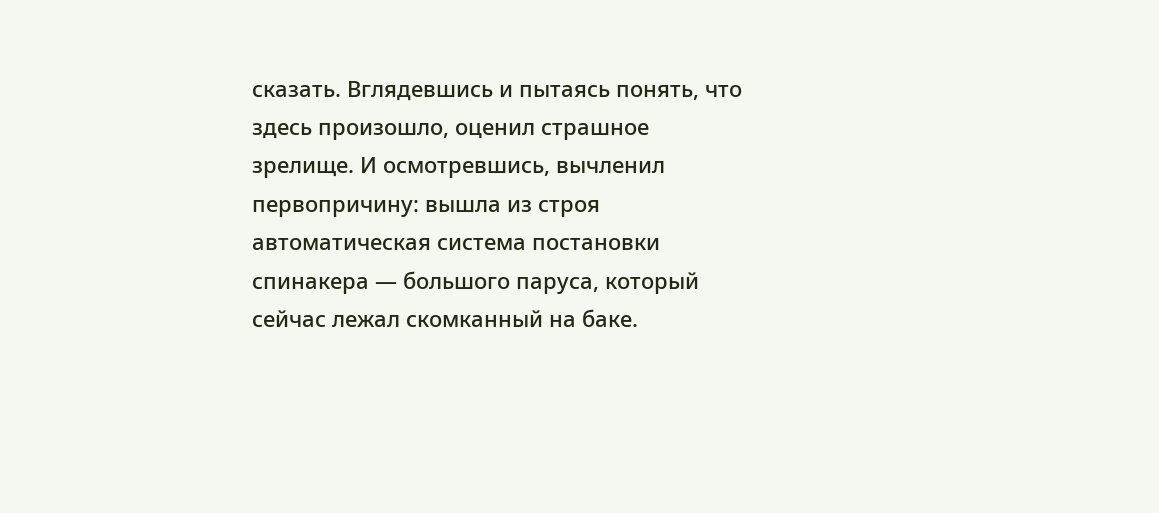сказать. Вглядевшись и пытаясь понять, что здесь произошло, оценил страшное зрелище. И осмотревшись, вычленил первопричину: вышла из строя автоматическая система постановки спинакера — большого паруса, который сейчас лежал скомканный на баке.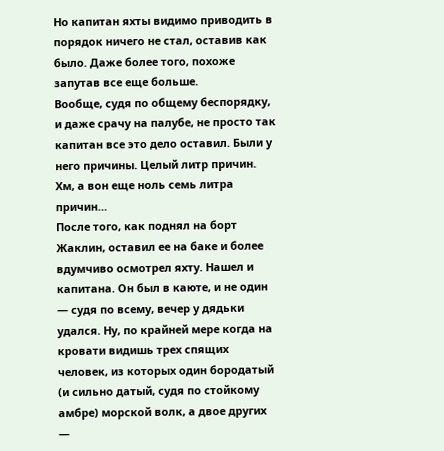Но капитан яхты видимо приводить в порядок ничего не стал, оставив как было. Даже более того, похоже запутав все еще больше.
Вообще, судя по общему беспорядку, и даже срачу на палубе, не просто так капитан все это дело оставил. Были у него причины. Целый литр причин. Хм, а вон еще ноль семь литра причин…
После того, как поднял на борт Жаклин, оставил ее на баке и более вдумчиво осмотрел яхту. Нашел и капитана. Он был в каюте, и не один — судя по всему, вечер у дядьки удался. Ну, по крайней мере когда на кровати видишь трех спящих человек, из которых один бородатый (и сильно датый, судя по стойкому амбре) морской волк, а двое других —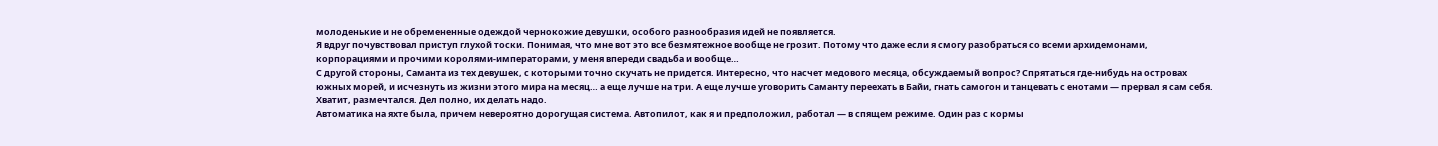молоденькие и не обремененные одеждой чернокожие девушки, особого разнообразия идей не появляется.
Я вдруг почувствовал приступ глухой тоски. Понимая, что мне вот это все безмятежное вообще не грозит. Потому что даже если я смогу разобраться со всеми архидемонами, корпорациями и прочими королями-императорами, у меня впереди свадьба и вообще…
С другой стороны, Саманта из тех девушек, с которыми точно скучать не придется. Интересно, что насчет медового месяца, обсуждаемый вопрос? Спрятаться где-нибудь на островах южных морей, и исчезнуть из жизни этого мира на месяц… а еще лучше на три. А еще лучше уговорить Саманту переехать в Байи, гнать самогон и танцевать с енотами — прервал я сам себя. Хватит, размечтался. Дел полно, их делать надо.
Автоматика на яхте была, причем невероятно дорогущая система. Автопилот, как я и предположил, работал — в спящем режиме. Один раз с кормы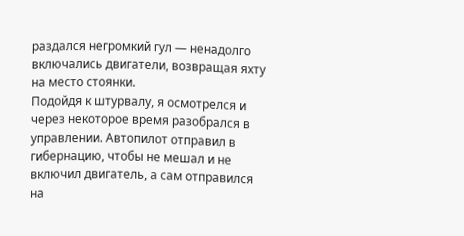раздался негромкий гул — ненадолго включались двигатели, возвращая яхту на место стоянки.
Подойдя к штурвалу, я осмотрелся и через некоторое время разобрался в управлении. Автопилот отправил в гибернацию, чтобы не мешал и не включил двигатель, а сам отправился на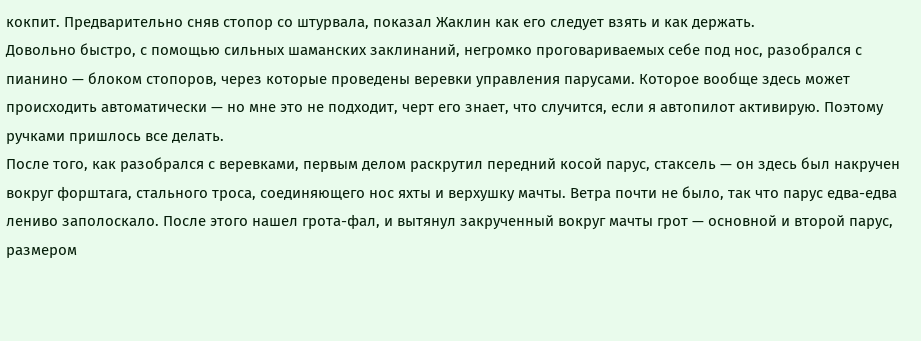кокпит. Предварительно сняв стопор со штурвала, показал Жаклин как его следует взять и как держать.
Довольно быстро, с помощью сильных шаманских заклинаний, негромко проговариваемых себе под нос, разобрался с пианино — блоком стопоров, через которые проведены веревки управления парусами. Которое вообще здесь может происходить автоматически — но мне это не подходит, черт его знает, что случится, если я автопилот активирую. Поэтому ручками пришлось все делать.
После того, как разобрался с веревками, первым делом раскрутил передний косой парус, стаксель — он здесь был накручен вокруг форштага, стального троса, соединяющего нос яхты и верхушку мачты. Ветра почти не было, так что парус едва-едва лениво заполоскало. После этого нашел грота-фал, и вытянул закрученный вокруг мачты грот — основной и второй парус, размером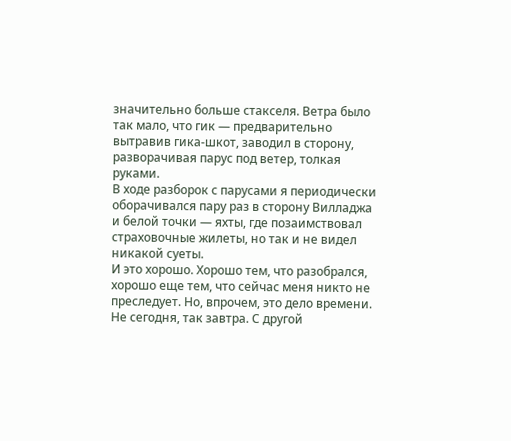значительно больше стакселя. Ветра было так мало, что гик — предварительно вытравив гика-шкот, заводил в сторону, разворачивая парус под ветер, толкая руками.
В ходе разборок с парусами я периодически оборачивался пару раз в сторону Вилладжа и белой точки — яхты, где позаимствовал страховочные жилеты, но так и не видел никакой суеты.
И это хорошо. Хорошо тем, что разобрался, хорошо еще тем, что сейчас меня никто не преследует. Но, впрочем, это дело времени. Не сегодня, так завтра. С другой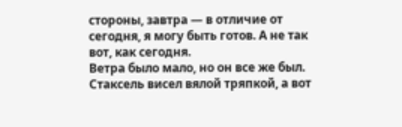стороны, завтра — в отличие от сегодня, я могу быть готов. А не так вот, как сегодня.
Ветра было мало, но он все же был. Стаксель висел вялой тряпкой, а вот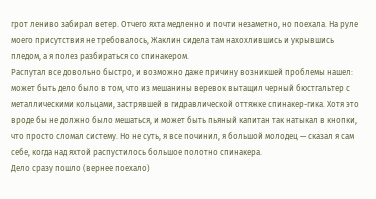грот лениво забирал ветер. Отчего яхта медленно и почти незаметно, но поехала. На руле моего присутствия не требовалось, Жаклин сидела там нахохлившись и укрывшись пледом, а я полез разбираться со спинакером.
Распутал все довольно быстро, и возможно даже причину возникшей проблемы нашел: может быть дело было в том, что из мешанины веревок вытащил черный бюстгальтер с металлическими кольцами, застрявшей в гидравлической оттяжке спинакер-гика. Хотя это вроде бы не должно было мешаться, и может быть пьяный капитан так натыкал в кнопки, что просто сломал систему. Но не суть, я все починил, я большой молодец — сказал я сам себе, когда над яхтой распустилось большое полотно спинакера.
Дело сразу пошло (вернее поехало)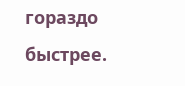гораздо быстрее.